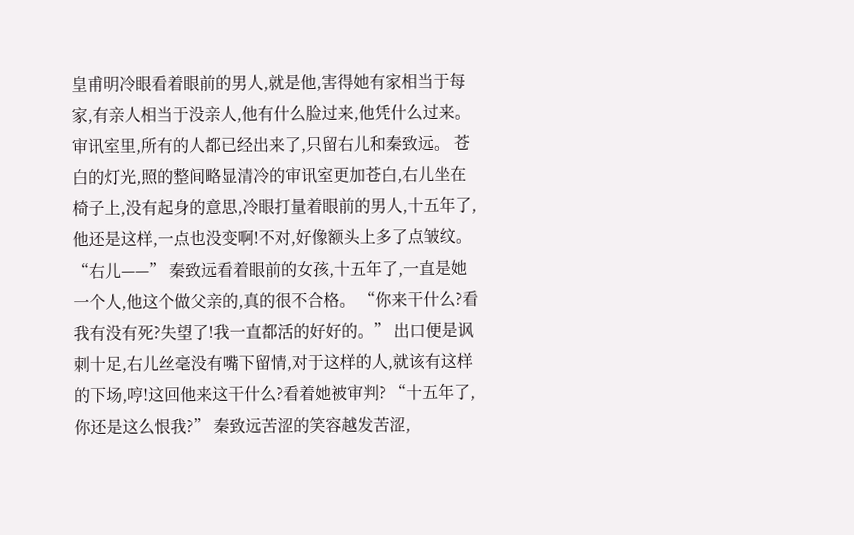皇甫明冷眼看着眼前的男人,就是他,害得她有家相当于每家,有亲人相当于没亲人,他有什么脸过来,他凭什么过来。 审讯室里,所有的人都已经出来了,只留右儿和秦致远。 苍白的灯光,照的整间略显清冷的审讯室更加苍白,右儿坐在椅子上,没有起身的意思,冷眼打量着眼前的男人,十五年了,他还是这样,一点也没变啊!不对,好像额头上多了点皱纹。 “右儿——” 秦致远看着眼前的女孩,十五年了,一直是她一个人,他这个做父亲的,真的很不合格。 “你来干什么?看我有没有死?失望了!我一直都活的好好的。” 出口便是讽刺十足,右儿丝毫没有嘴下留情,对于这样的人,就该有这样的下场,哼!这回他来这干什么?看着她被审判? “十五年了,你还是这么恨我?” 秦致远苦涩的笑容越发苦涩,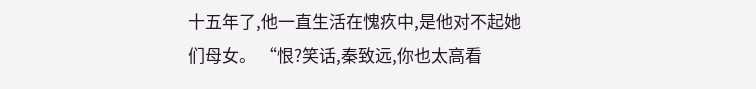十五年了,他一直生活在愧疚中,是他对不起她们母女。 “恨?笑话,秦致远,你也太高看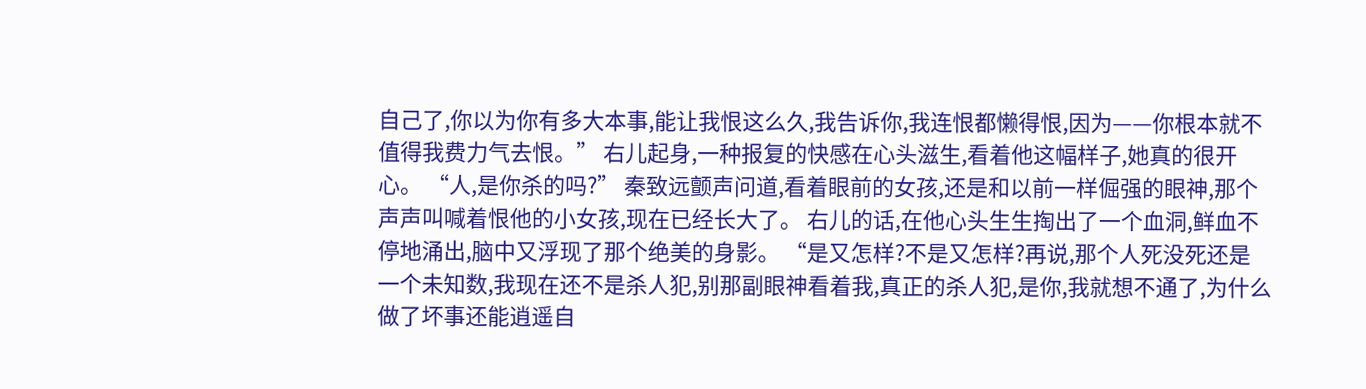自己了,你以为你有多大本事,能让我恨这么久,我告诉你,我连恨都懒得恨,因为——你根本就不值得我费力气去恨。” 右儿起身,一种报复的快感在心头滋生,看着他这幅样子,她真的很开心。 “人,是你杀的吗?” 秦致远颤声问道,看着眼前的女孩,还是和以前一样倔强的眼神,那个声声叫喊着恨他的小女孩,现在已经长大了。 右儿的话,在他心头生生掏出了一个血洞,鲜血不停地涌出,脑中又浮现了那个绝美的身影。 “是又怎样?不是又怎样?再说,那个人死没死还是一个未知数,我现在还不是杀人犯,别那副眼神看着我,真正的杀人犯,是你,我就想不通了,为什么做了坏事还能逍遥自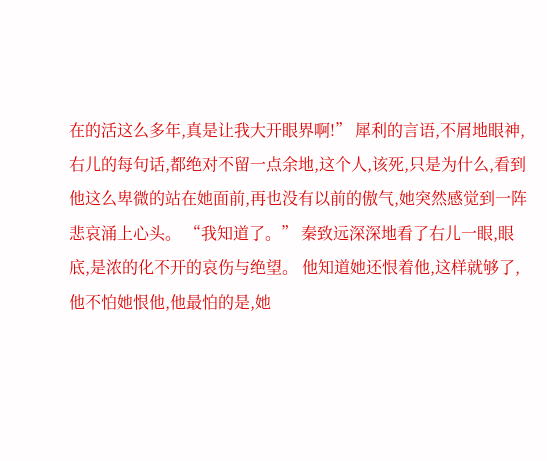在的活这么多年,真是让我大开眼界啊!” 犀利的言语,不屑地眼神,右儿的每句话,都绝对不留一点余地,这个人,该死,只是为什么,看到他这么卑微的站在她面前,再也没有以前的傲气,她突然感觉到一阵悲哀涌上心头。 “我知道了。” 秦致远深深地看了右儿一眼,眼底,是浓的化不开的哀伤与绝望。 他知道她还恨着他,这样就够了,他不怕她恨他,他最怕的是,她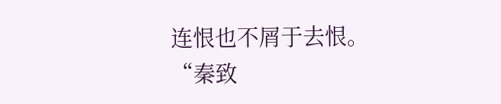连恨也不屑于去恨。 “秦致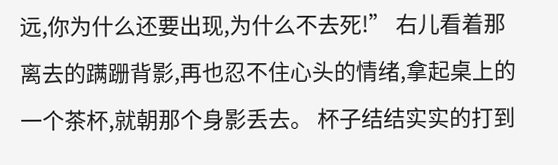远,你为什么还要出现,为什么不去死!” 右儿看着那离去的蹒跚背影,再也忍不住心头的情绪,拿起桌上的一个茶杯,就朝那个身影丢去。 杯子结结实实的打到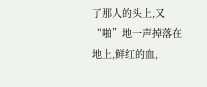了那人的头上,又“啪”地一声掉落在地上,鲜红的血,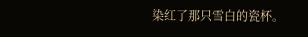染红了那只雪白的瓷杯。